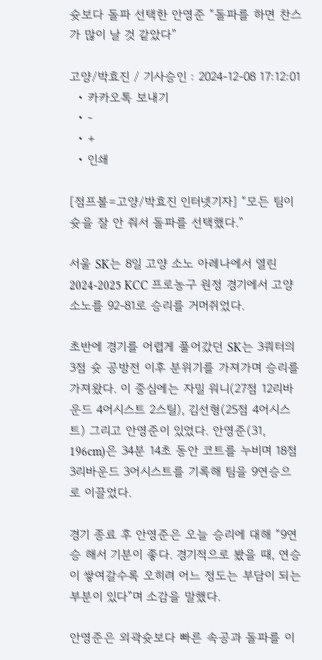슛보다 돌파 선택한 안영준 “돌파를 하면 찬스가 많이 날 것 같았다”

고양/박효진 / 기사승인 : 2024-12-08 17:12:01
  • 카카오톡 보내기
  • -
  • +
  • 인쇄

[점프볼=고양/박효진 인터넷기자] “모든 팀이 슛을 잘 안 줘서 돌파를 선택했다.”

서울 SK는 8일 고양 소노 아레나에서 열린 2024-2025 KCC 프로농구 원정 경기에서 고양 소노를 92-81로 승리를 거머쥐었다.

초반에 경기를 어렵게 풀어갔던 SK는 3쿼터의 3점 슛 공방전 이후 분위기를 가져가며 승리를 가져왔다. 이 중심에는 자밀 워니(27점 12리바운드 4어시스트 2스틸), 김선형(25점 4어시스트) 그리고 안영준이 있었다. 안영준(31, 196cm)은 34분 14초 동안 코트를 누비며 18점 3리바운드 3어시스트를 기록해 팀을 9연승으로 이끌었다.

경기 종료 후 안영준은 오늘 승리에 대해 “9연승 해서 기분이 좋다. 경기적으로 봤을 때, 연승이 쌓여갈수록 오히려 어느 정도는 부담이 되는 부분이 있다”며 소감을 말했다.

안영준은 외곽슛보다 빠른 속공과 돌파를 이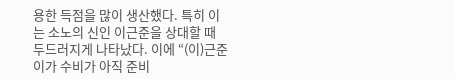용한 득점을 많이 생산했다. 특히 이는 소노의 신인 이근준을 상대할 때 두드러지게 나타났다. 이에 “(이)근준이가 수비가 아직 준비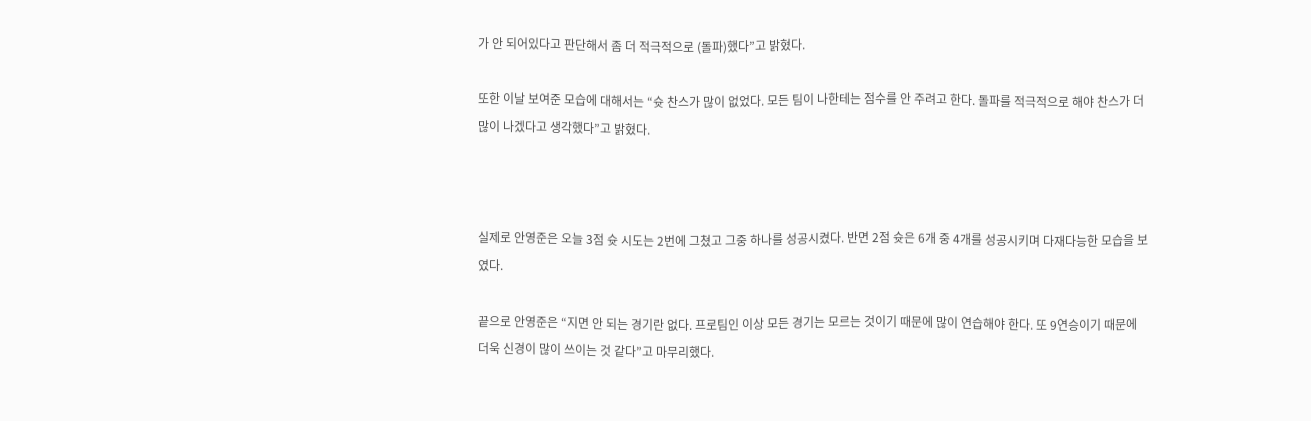가 안 되어있다고 판단해서 좀 더 적극적으로 (돌파)했다”고 밝혔다.

또한 이날 보여준 모습에 대해서는 “슛 찬스가 많이 없었다. 모든 팀이 나한테는 점수를 안 주려고 한다. 돌파를 적극적으로 해야 찬스가 더 많이 나겠다고 생각했다”고 밝혔다.



실제로 안영준은 오늘 3점 슛 시도는 2번에 그쳤고 그중 하나를 성공시켰다. 반면 2점 슛은 6개 중 4개를 성공시키며 다재다능한 모습을 보였다.

끝으로 안영준은 “지면 안 되는 경기란 없다. 프로팀인 이상 모든 경기는 모르는 것이기 때문에 많이 연습해야 한다. 또 9연승이기 때문에 더욱 신경이 많이 쓰이는 것 같다”고 마무리했다.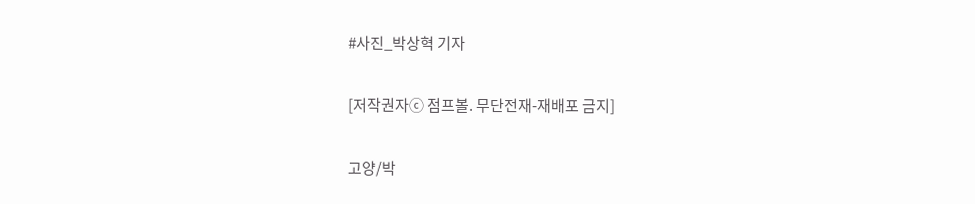#사진_박상혁 기자

[저작권자ⓒ 점프볼. 무단전재-재배포 금지]

고양/박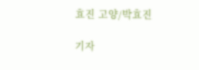효진 고양/박효진

기자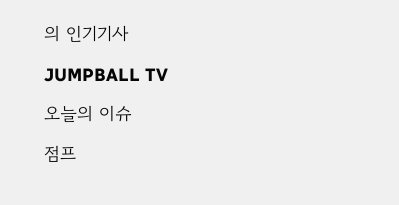의 인기기사

JUMPBALL TV

오늘의 이슈

점프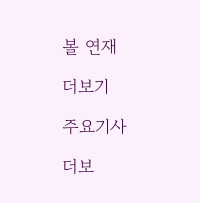볼 연재

더보기

주요기사

더보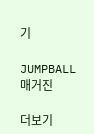기

JUMPBALL 매거진

더보기